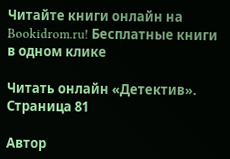Читайте книги онлайн на Bookidrom.ru! Бесплатные книги в одном клике

Читать онлайн «Детектив». Страница 81

Автор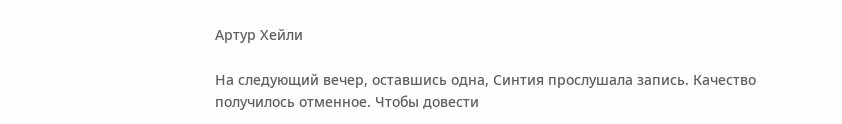Артур Хейли

На следующий вечер, оставшись одна, Синтия прослушала запись. Качество получилось отменное. Чтобы довести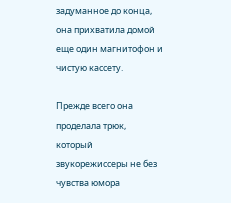задуманное до конца, она прихватила домой еще один магнитофон и чистую кассету.

Прежде всего она проделала трюк, который звукорежиссеры не без чувства юмора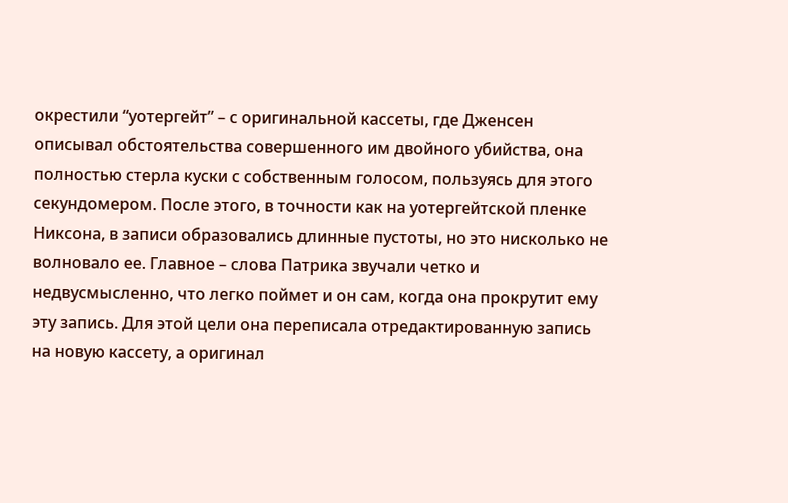окрестили “уотергейт” – с оригинальной кассеты, где Дженсен описывал обстоятельства совершенного им двойного убийства, она полностью стерла куски с собственным голосом, пользуясь для этого секундомером. После этого, в точности как на уотергейтской пленке Никсона, в записи образовались длинные пустоты, но это нисколько не волновало ее. Главное – слова Патрика звучали четко и недвусмысленно, что легко поймет и он сам, когда она прокрутит ему эту запись. Для этой цели она переписала отредактированную запись на новую кассету, а оригинал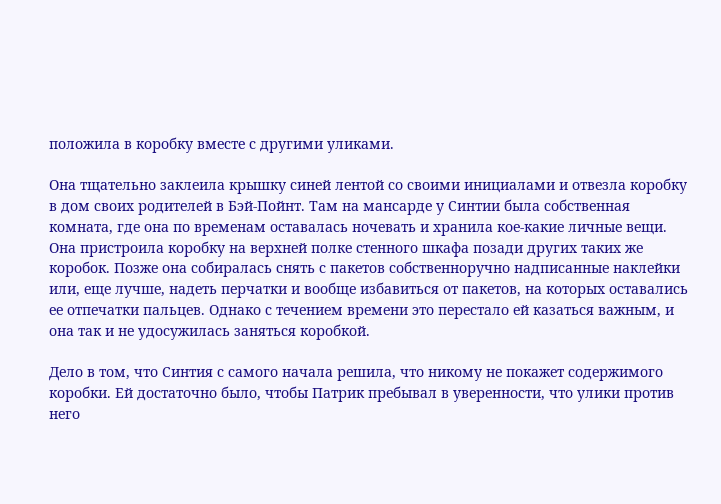положила в коробку вместе с другими уликами.

Она тщательно заклеила крышку синей лентой со своими инициалами и отвезла коробку в дом своих родителей в Бэй-Пойнт. Там на мансарде у Синтии была собственная комната, где она по временам оставалась ночевать и хранила кое-какие личные вещи. Она пристроила коробку на верхней полке стенного шкафа позади других таких же коробок. Позже она собиралась снять с пакетов собственноручно надписанные наклейки или, еще лучше, надеть перчатки и вообще избавиться от пакетов, на которых оставались ее отпечатки пальцев. Однако с течением времени это перестало ей казаться важным, и она так и не удосужилась заняться коробкой.

Дело в том, что Синтия с самого начала решила, что никому не покажет содержимого коробки. Ей достаточно было, чтобы Патрик пребывал в уверенности, что улики против него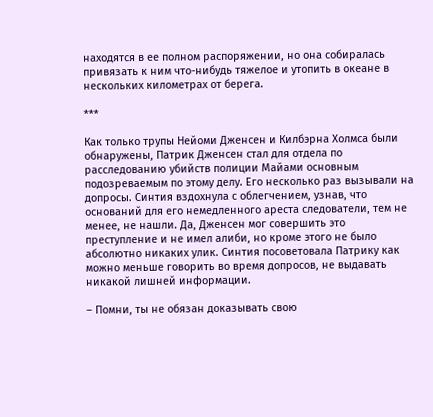находятся в ее полном распоряжении, но она собиралась привязать к ним что-нибудь тяжелое и утопить в океане в нескольких километрах от берега.

***

Как только трупы Нейоми Дженсен и Килбэрна Холмса были обнаружены, Патрик Дженсен стал для отдела по расследованию убийств полиции Майами основным подозреваемым по этому делу. Его несколько раз вызывали на допросы. Синтия вздохнула с облегчением, узнав, что оснований для его немедленного ареста следователи, тем не менее, не нашли. Да, Дженсен мог совершить это преступление и не имел алиби, но кроме этого не было абсолютно никаких улик. Синтия посоветовала Патрику как можно меньше говорить во время допросов, не выдавать никакой лишней информации.

– Помни, ты не обязан доказывать свою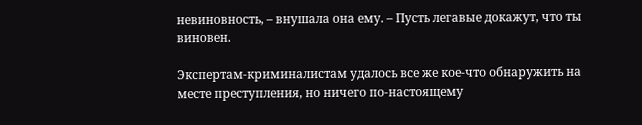невиновность, – внушала она ему. – Пусть легавые докажут, что ты виновен.

Экспертам-криминалистам удалось все же кое-что обнаружить на месте преступления, но ничего по-настоящему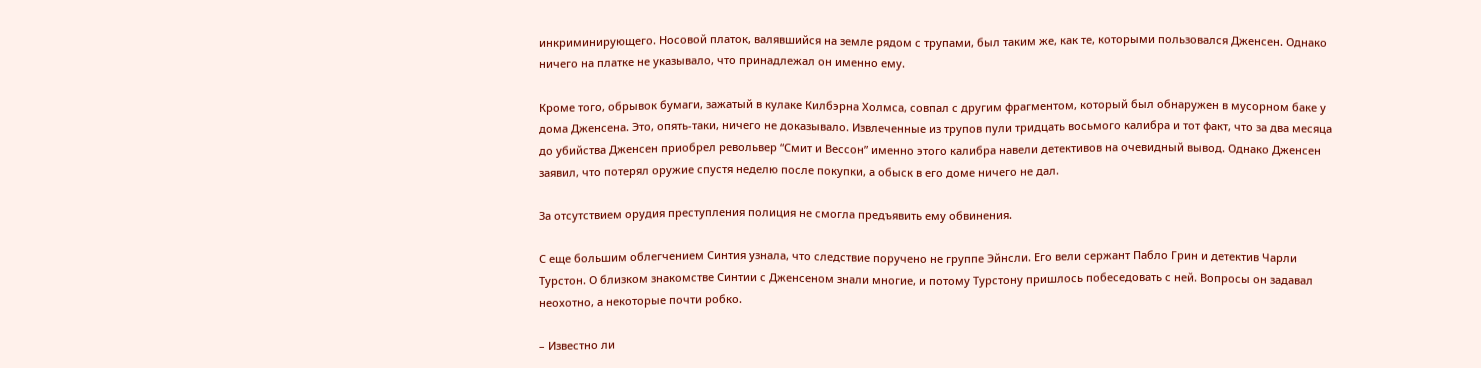инкриминирующего. Носовой платок, валявшийся на земле рядом с трупами, был таким же, как те, которыми пользовался Дженсен. Однако ничего на платке не указывало, что принадлежал он именно ему.

Кроме того, обрывок бумаги, зажатый в кулаке Килбэрна Холмса, совпал с другим фрагментом, который был обнаружен в мусорном баке у дома Дженсена. Это, опять-таки, ничего не доказывало. Извлеченные из трупов пули тридцать восьмого калибра и тот факт, что за два месяца до убийства Дженсен приобрел револьвер “Смит и Вессон” именно этого калибра навели детективов на очевидный вывод. Однако Дженсен заявил, что потерял оружие спустя неделю после покупки, а обыск в его доме ничего не дал.

За отсутствием орудия преступления полиция не смогла предъявить ему обвинения.

С еще большим облегчением Синтия узнала, что следствие поручено не группе Эйнсли. Его вели сержант Пабло Грин и детектив Чарли Турстон. О близком знакомстве Синтии с Дженсеном знали многие, и потому Турстону пришлось побеседовать с ней. Вопросы он задавал неохотно, а некоторые почти робко.

– Известно ли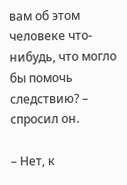вам об этом человеке что-нибудь, что могло бы помочь следствию? – спросил он.

– Нет, к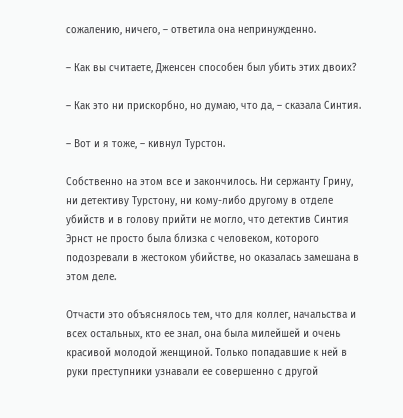сожалению, ничего, – ответила она непринужденно.

– Как вы считаете, Дженсен способен был убить этих двоих?

– Как это ни прискорбно, но думаю, что да, – сказала Синтия.

– Вот и я тоже, – кивнул Турстон.

Собственно на этом все и закончилось. Ни сержанту Грину, ни детективу Турстону, ни кому-либо другому в отделе убийств и в голову прийти не могло, что детектив Синтия Эрнст не просто была близка с человеком, которого подозревали в жестоком убийстве, но оказалась замешана в этом деле.

Отчасти это объяснялось тем, что для коллег, начальства и всех остальных, кто ее знал, она была милейшей и очень красивой молодой женщиной. Только попадавшие к ней в руки преступники узнавали ее совершенно с другой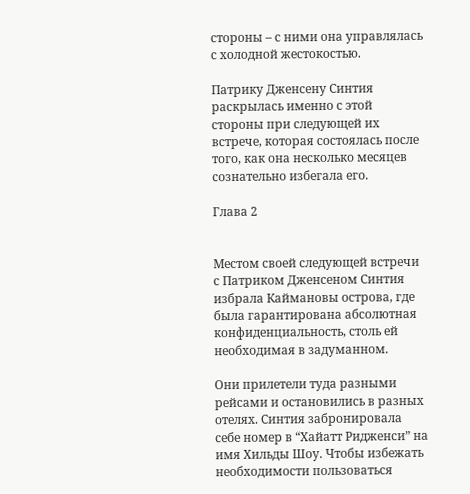стороны – с ними она управлялась с холодной жестокостью.

Патрику Дженсену Синтия раскрылась именно с этой стороны при следующей их встрече, которая состоялась после того, как она несколько месяцев сознательно избегала его.

Глава 2


Местом своей следующей встречи с Патриком Дженсеном Синтия избрала Каймановы острова, где была гарантирована абсолютная конфиденциальность, столь ей необходимая в задуманном.

Они прилетели туда разными рейсами и остановились в разных отелях. Синтия забронировала себе номер в “Хайатт Ридженси” на имя Хильды Шоу. Чтобы избежать необходимости пользоваться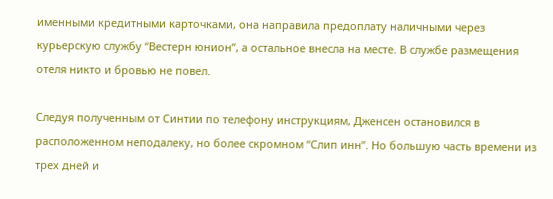именными кредитными карточками, она направила предоплату наличными через курьерскую службу “Вестерн юнион”, а остальное внесла на месте. В службе размещения отеля никто и бровью не повел.

Следуя полученным от Синтии по телефону инструкциям, Дженсен остановился в расположенном неподалеку, но более скромном “Слип инн”. Но большую часть времени из трех дней и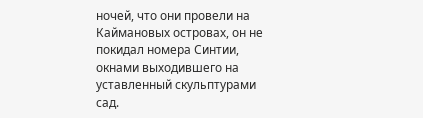ночей, что они провели на Каймановых островах, он не покидал номера Синтии, окнами выходившего на уставленный скульптурами сад.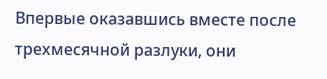Впервые оказавшись вместе после трехмесячной разлуки, они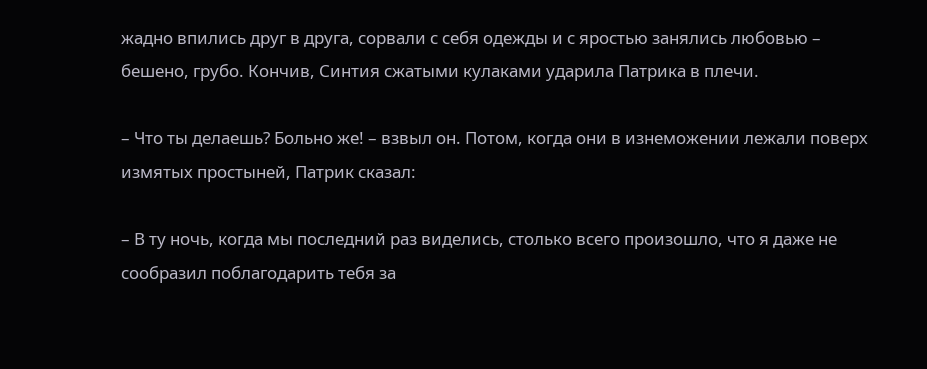жадно впились друг в друга, сорвали с себя одежды и с яростью занялись любовью – бешено, грубо. Кончив, Синтия сжатыми кулаками ударила Патрика в плечи.

– Что ты делаешь? Больно же! – взвыл он. Потом, когда они в изнеможении лежали поверх измятых простыней, Патрик сказал:

– В ту ночь, когда мы последний раз виделись, столько всего произошло, что я даже не сообразил поблагодарить тебя за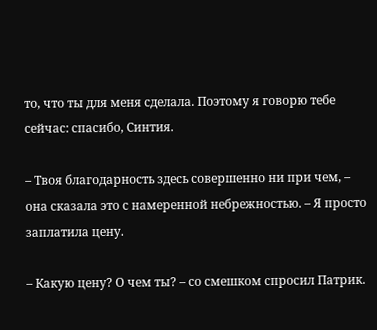то, что ты для меня сделала. Поэтому я говорю тебе сейчас: спасибо, Синтия.

– Твоя благодарность здесь совершенно ни при чем, – она сказала это с намеренной небрежностью. – Я просто заплатила цену.

– Какую цену? О чем ты? – со смешком спросил Патрик.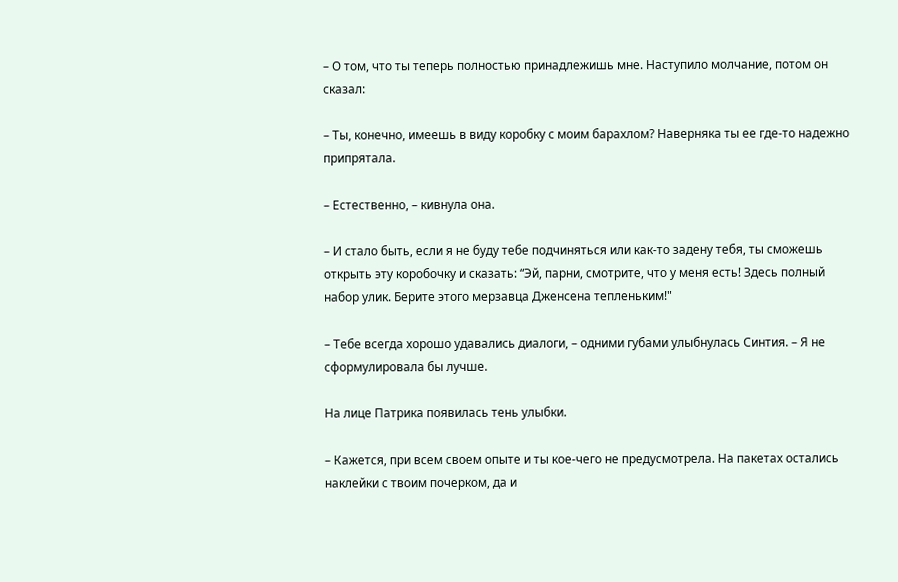– О том, что ты теперь полностью принадлежишь мне. Наступило молчание, потом он сказал:

– Ты, конечно, имеешь в виду коробку с моим барахлом? Наверняка ты ее где-то надежно припрятала.

– Естественно, – кивнула она.

– И стало быть, если я не буду тебе подчиняться или как-то задену тебя, ты сможешь открыть эту коробочку и сказать: “Эй, парни, смотрите, что у меня есть! Здесь полный набор улик. Берите этого мерзавца Дженсена тепленьким!"

– Тебе всегда хорошо удавались диалоги, – одними губами улыбнулась Синтия. – Я не сформулировала бы лучше.

На лице Патрика появилась тень улыбки.

– Кажется, при всем своем опыте и ты кое-чего не предусмотрела. На пакетах остались наклейки с твоим почерком, да и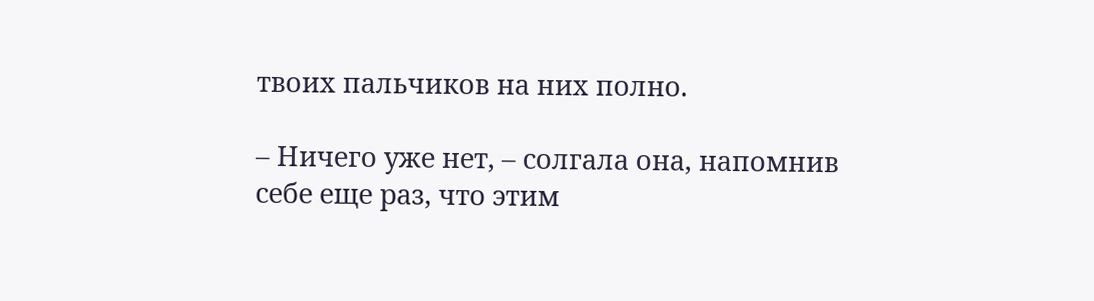твоих пальчиков на них полно.

– Ничего уже нет, – солгала она, напомнив себе еще раз, что этим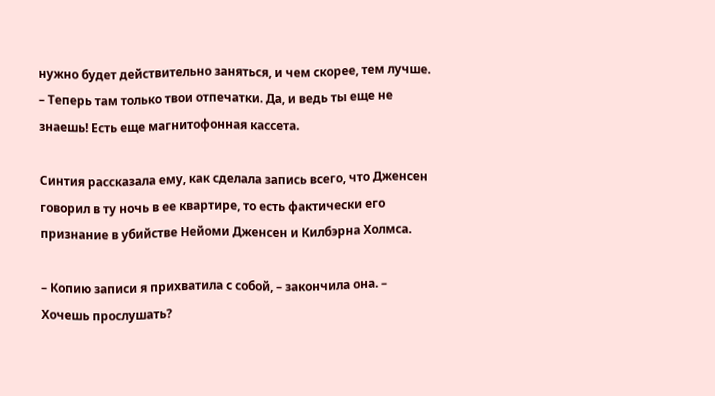нужно будет действительно заняться, и чем скорее, тем лучше. – Теперь там только твои отпечатки. Да, и ведь ты еще не знаешь! Есть еще магнитофонная кассета.

Синтия рассказала ему, как сделала запись всего, что Дженсен говорил в ту ночь в ее квартире, то есть фактически его признание в убийстве Нейоми Дженсен и Килбэрна Холмса.

– Копию записи я прихватила с собой, – закончила она. – Хочешь прослушать?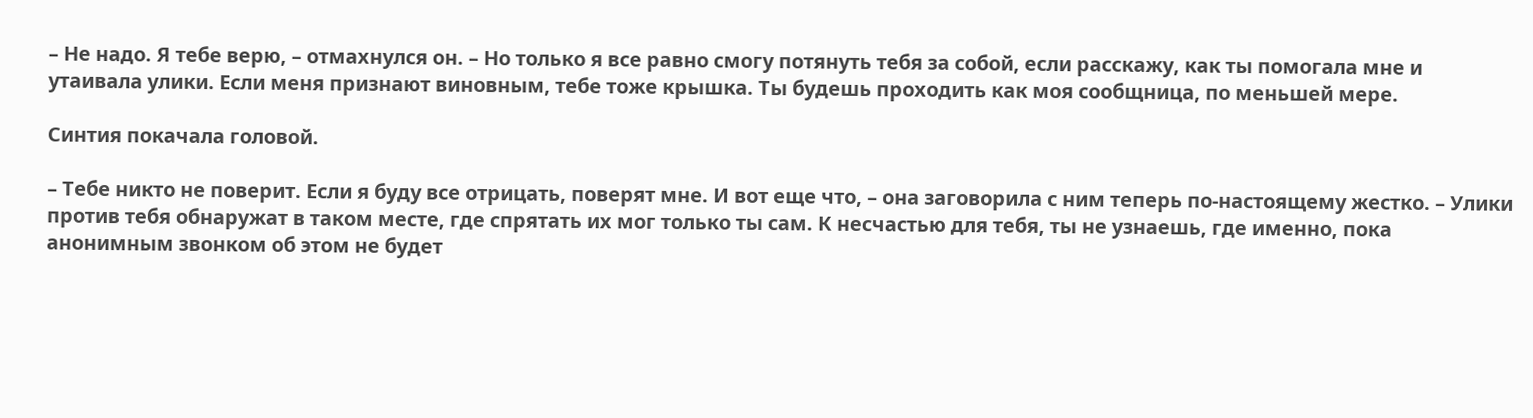– Не надо. Я тебе верю, – отмахнулся он. – Но только я все равно смогу потянуть тебя за собой, если расскажу, как ты помогала мне и утаивала улики. Если меня признают виновным, тебе тоже крышка. Ты будешь проходить как моя сообщница, по меньшей мере.

Синтия покачала головой.

– Тебе никто не поверит. Если я буду все отрицать, поверят мне. И вот еще что, – она заговорила с ним теперь по-настоящему жестко. – Улики против тебя обнаружат в таком месте, где спрятать их мог только ты сам. К несчастью для тебя, ты не узнаешь, где именно, пока анонимным звонком об этом не будет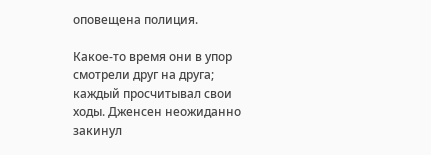оповещена полиция.

Какое-то время они в упор смотрели друг на друга; каждый просчитывал свои ходы. Дженсен неожиданно закинул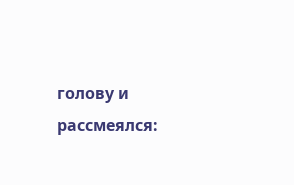голову и рассмеялся: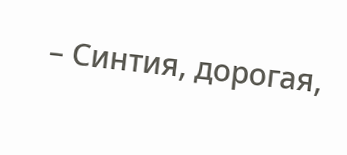– Синтия, дорогая,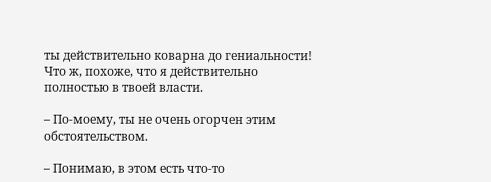ты действительно коварна до гениальности! Что ж, похоже, что я действительно полностью в твоей власти.

– По-моему, ты не очень огорчен этим обстоятельством.

– Понимаю, в этом есть что-то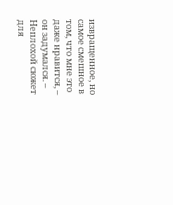извращенное, но самое смешное в том, что мне это даже нравится, – он задумался. – Неплохой сюжет для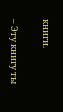книги.

– Эту книгу ты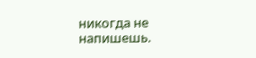никогда не напишешь.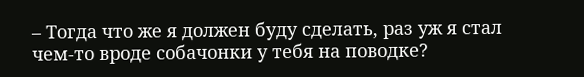– Тогда что же я должен буду сделать, раз уж я стал чем-то вроде собачонки у тебя на поводке?